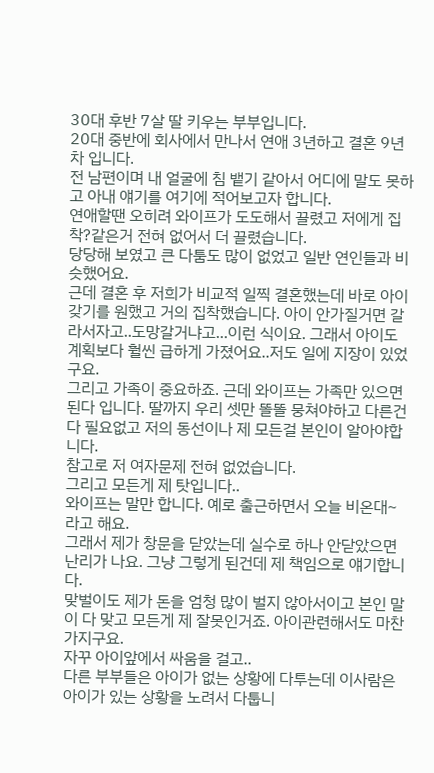30대 후반 7살 딸 키우는 부부입니다.
20대 중반에 회사에서 만나서 연애 3년하고 결혼 9년차 입니다.
전 남편이며 내 얼굴에 침 뱉기 같아서 어디에 말도 못하고 아내 얘기를 여기에 적어보고자 합니다.
연애할땐 오히려 와이프가 도도해서 끌렸고 저에게 집착?같은거 전혀 없어서 더 끌렸습니다.
당당해 보였고 큰 다툼도 많이 없었고 일반 연인들과 비슷했어요.
근데 결혼 후 저희가 비교적 일찍 결혼했는데 바로 아이갖기를 원했고 거의 집착했습니다. 아이 안가질거면 갈라서자고..도망갈거냐고...이런 식이요. 그래서 아이도 계획보다 훨씬 급하게 가졌어요..저도 일에 지장이 있었구요.
그리고 가족이 중요하죠. 근데 와이프는 가족만 있으면 된다 입니다. 딸까지 우리 셋만 똘똘 뭉쳐야하고 다른건 다 필요없고 저의 동선이나 제 모든걸 본인이 알아야합니다.
참고로 저 여자문제 전혀 없었습니다.
그리고 모든게 제 탓입니다..
와이프는 말만 합니다. 예로 출근하면서 오늘 비온대~ 라고 해요.
그래서 제가 창문을 닫았는데 실수로 하나 안닫았으면 난리가 나요. 그냥 그렇게 된건데 제 책임으로 얘기합니다.
맞벌이도 제가 돈을 엄청 많이 벌지 않아서이고 본인 말이 다 맞고 모든게 제 잘못인거죠. 아이관련해서도 마찬가지구요.
자꾸 아이앞에서 싸움을 걸고..
다른 부부들은 아이가 없는 상황에 다투는데 이사람은 아이가 있는 상황을 노려서 다툽니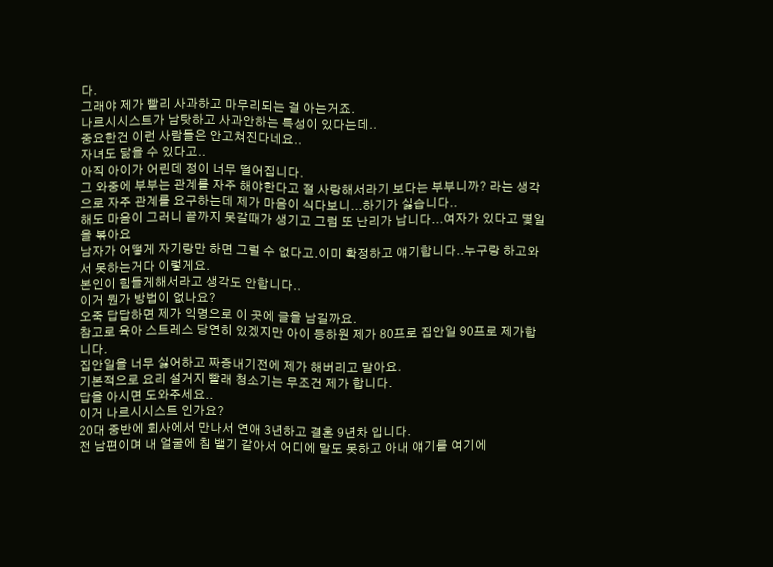다.
그래야 제가 빨리 사과하고 마무리되는 걸 아는거죠.
나르시시스트가 남탓하고 사과안하는 특성이 있다는데..
중요한건 이런 사람들은 안고쳐진다네요..
자녀도 닮을 수 있다고..
아직 아이가 어린데 정이 너무 떨어집니다.
그 와중에 부부는 관계를 자주 해야한다고 절 사랑해서라기 보다는 부부니까? 라는 생각으로 자주 관계를 요구하는데 제가 마음이 식다보니...하기가 싫습니다..
해도 마음이 그러니 끝까지 못갈때가 생기고 그럼 또 난리가 납니다...여자가 있다고 몇일을 볶아요
남자가 어떻게 자기랑만 하면 그럴 수 없다고.이미 확정하고 얘기합니다..누구랑 하고와서 못하는거다 이렇게요.
본인이 힘들게해서라고 생각도 안합니다..
이거 뭔가 방법이 없나요?
오죽 답답하면 제가 익명으로 이 곳에 글을 남길까요.
참고로 육아 스트레스 당연히 있겠지만 아이 등하원 제가 80프로 집안일 90프로 제가합니다.
집안일을 너무 싫어하고 짜증내기전에 제가 해버리고 말아요.
기본적으로 요리 설거지 빨래 청소기는 무조건 제가 합니다.
답을 아시면 도와주세요..
이거 나르시시스트 인가요?
20대 중반에 회사에서 만나서 연애 3년하고 결혼 9년차 입니다.
전 남편이며 내 얼굴에 침 뱉기 같아서 어디에 말도 못하고 아내 얘기를 여기에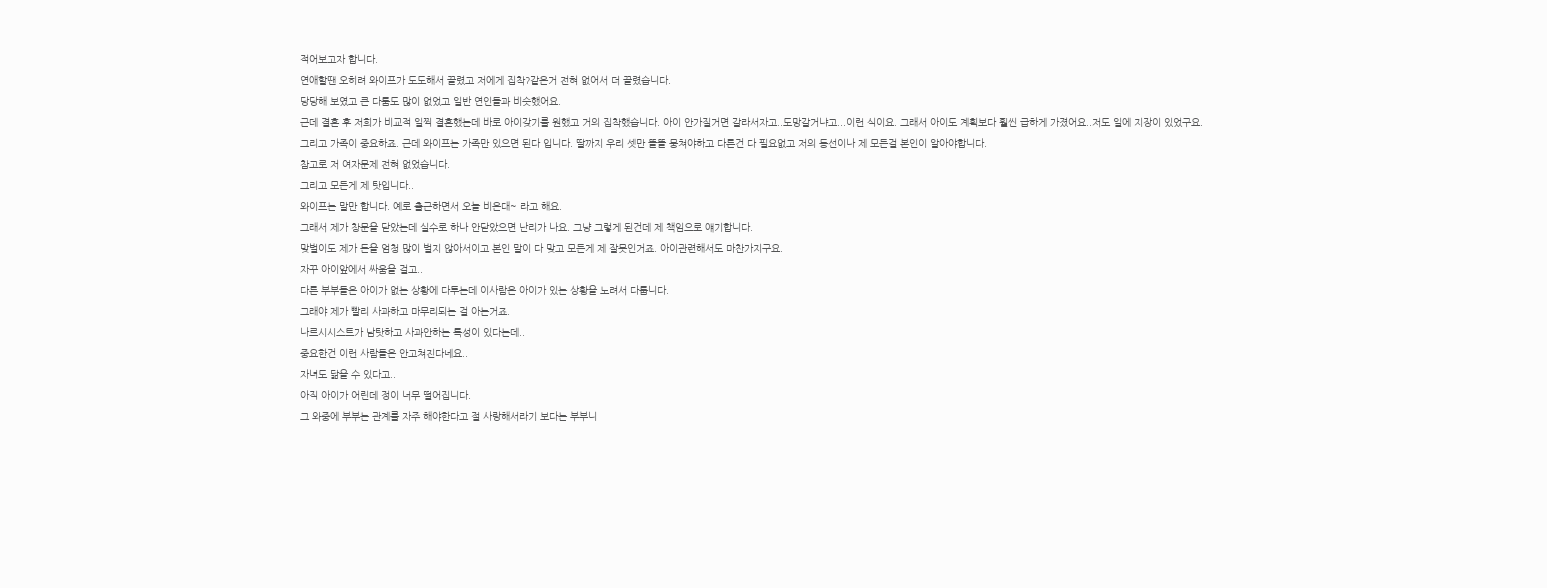적어보고자 합니다.
연애할땐 오히려 와이프가 도도해서 끌렸고 저에게 집착?같은거 전혀 없어서 더 끌렸습니다.
당당해 보였고 큰 다툼도 많이 없었고 일반 연인들과 비슷했어요.
근데 결혼 후 저희가 비교적 일찍 결혼했는데 바로 아이갖기를 원했고 거의 집착했습니다. 아이 안가질거면 갈라서자고..도망갈거냐고...이런 식이요. 그래서 아이도 계획보다 훨씬 급하게 가졌어요..저도 일에 지장이 있었구요.
그리고 가족이 중요하죠. 근데 와이프는 가족만 있으면 된다 입니다. 딸까지 우리 셋만 똘똘 뭉쳐야하고 다른건 다 필요없고 저의 동선이나 제 모든걸 본인이 알아야합니다.
참고로 저 여자문제 전혀 없었습니다.
그리고 모든게 제 탓입니다..
와이프는 말만 합니다. 예로 출근하면서 오늘 비온대~ 라고 해요.
그래서 제가 창문을 닫았는데 실수로 하나 안닫았으면 난리가 나요. 그냥 그렇게 된건데 제 책임으로 얘기합니다.
맞벌이도 제가 돈을 엄청 많이 벌지 않아서이고 본인 말이 다 맞고 모든게 제 잘못인거죠. 아이관련해서도 마찬가지구요.
자꾸 아이앞에서 싸움을 걸고..
다른 부부들은 아이가 없는 상황에 다투는데 이사람은 아이가 있는 상황을 노려서 다툽니다.
그래야 제가 빨리 사과하고 마무리되는 걸 아는거죠.
나르시시스트가 남탓하고 사과안하는 특성이 있다는데..
중요한건 이런 사람들은 안고쳐진다네요..
자녀도 닮을 수 있다고..
아직 아이가 어린데 정이 너무 떨어집니다.
그 와중에 부부는 관계를 자주 해야한다고 절 사랑해서라기 보다는 부부니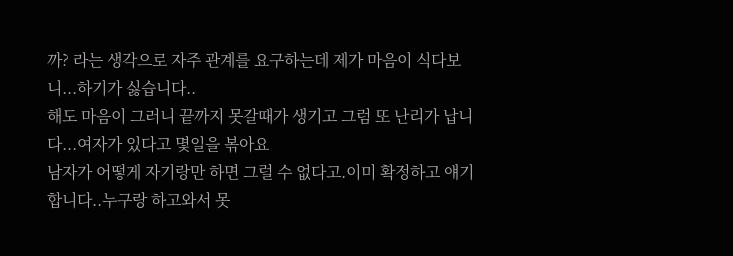까? 라는 생각으로 자주 관계를 요구하는데 제가 마음이 식다보니...하기가 싫습니다..
해도 마음이 그러니 끝까지 못갈때가 생기고 그럼 또 난리가 납니다...여자가 있다고 몇일을 볶아요
남자가 어떻게 자기랑만 하면 그럴 수 없다고.이미 확정하고 얘기합니다..누구랑 하고와서 못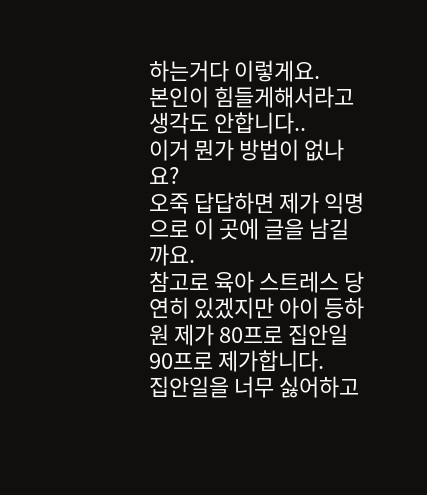하는거다 이렇게요.
본인이 힘들게해서라고 생각도 안합니다..
이거 뭔가 방법이 없나요?
오죽 답답하면 제가 익명으로 이 곳에 글을 남길까요.
참고로 육아 스트레스 당연히 있겠지만 아이 등하원 제가 80프로 집안일 90프로 제가합니다.
집안일을 너무 싫어하고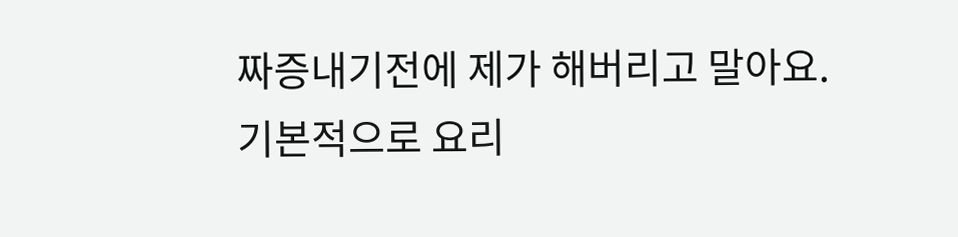짜증내기전에 제가 해버리고 말아요.
기본적으로 요리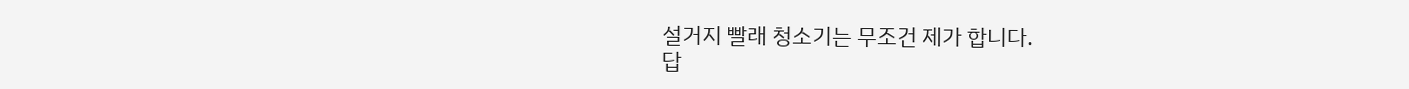설거지 빨래 청소기는 무조건 제가 합니다.
답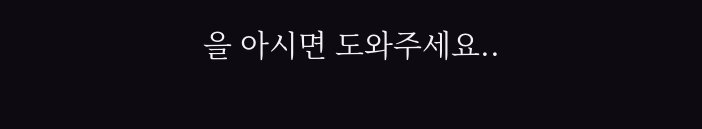을 아시면 도와주세요..